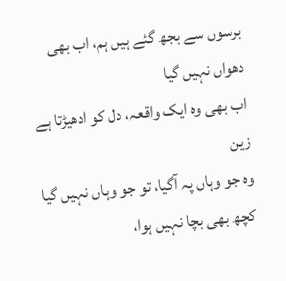برسوں سے بجھ گئے ہیں ہم، اب بھی دھواں نہیں گیا
اب بھی وہ ایک واقعہ، دل کو ادھیڑتا ہے زین
وہ جو وہاں پہ آگیا، تو جو وہاں نہیں گیا
کچھ بھی بچا نہیں ہوا،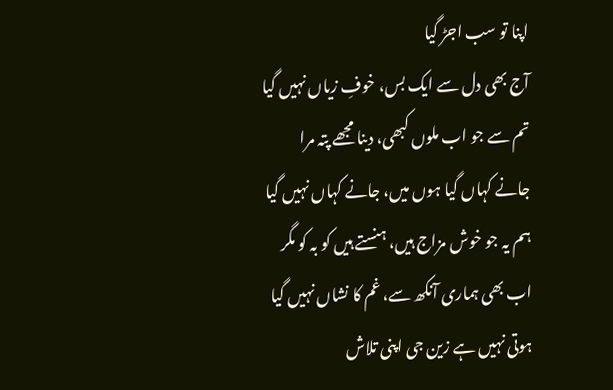اپنا تو سب اجڑ گیا
آج بھی دل سے ایک بس، خوفِ زیاں نہیں گیا
تم سے جو اب ملوں کبھی، دینا مجھے پتہ مرا
جانے کہاں گیا ہوں میں، جانے کہاں نہیں گیا
ہم یہ جو خوش مزاج ہیں، ہنستے ہیں کو بہ کو مگر
اب بھی ہماری آنکھ سے، غم کا نشاں نہیں گیا
ہوتی نہیں ہے زین جی اپنی تلاش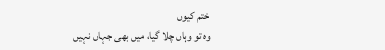ختم کیوں
وہ تو وہاں چلا گیا، میں بھی جہاں نہیں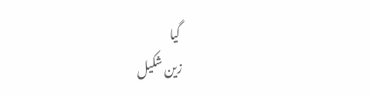گیا
زین شکیل